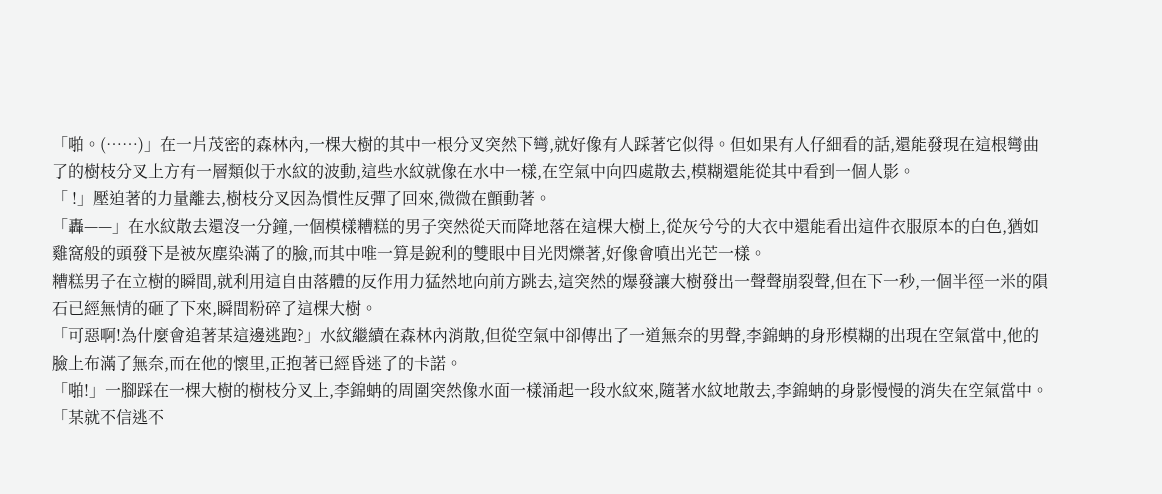「啪。(……)」在一片茂密的森林內,一棵大樹的其中一根分叉突然下彎,就好像有人踩著它似得。但如果有人仔細看的話,還能發現在這根彎曲了的樹枝分叉上方有一層類似于水紋的波動,這些水紋就像在水中一樣,在空氣中向四處散去,模糊還能從其中看到一個人影。
「 !」壓迫著的力量離去,樹枝分叉因為慣性反彈了回來,微微在顫動著。
「轟——」在水紋散去還沒一分鐘,一個模樣糟糕的男子突然從天而降地落在這棵大樹上,從灰兮兮的大衣中還能看出這件衣服原本的白色,猶如雞窩般的頭發下是被灰塵染滿了的臉,而其中唯一算是銳利的雙眼中目光閃爍著,好像會噴出光芒一樣。
糟糕男子在立樹的瞬間,就利用這自由落體的反作用力猛然地向前方跳去,這突然的爆發讓大樹發出一聲聲崩裂聲,但在下一秒,一個半徑一米的隕石已經無情的砸了下來,瞬間粉碎了這棵大樹。
「可惡啊!為什麼會追著某這邊逃跑?」水紋繼續在森林內消散,但從空氣中卻傳出了一道無奈的男聲,李錦蚺的身形模糊的出現在空氣當中,他的臉上布滿了無奈,而在他的懷里,正抱著已經昏迷了的卡諾。
「啪!」一腳踩在一棵大樹的樹枝分叉上,李錦蚺的周圍突然像水面一樣涌起一段水紋來,隨著水紋地散去,李錦蚺的身影慢慢的消失在空氣當中。
「某就不信逃不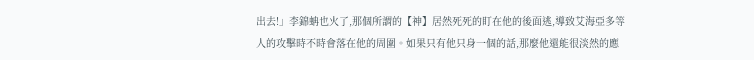出去!」李錦蚺也火了,那個所謂的【神】居然死死的盯在他的後面逃,導致艾海亞多等人的攻擊時不時會落在他的周圍。如果只有他只身一個的話,那麼他還能很淡然的應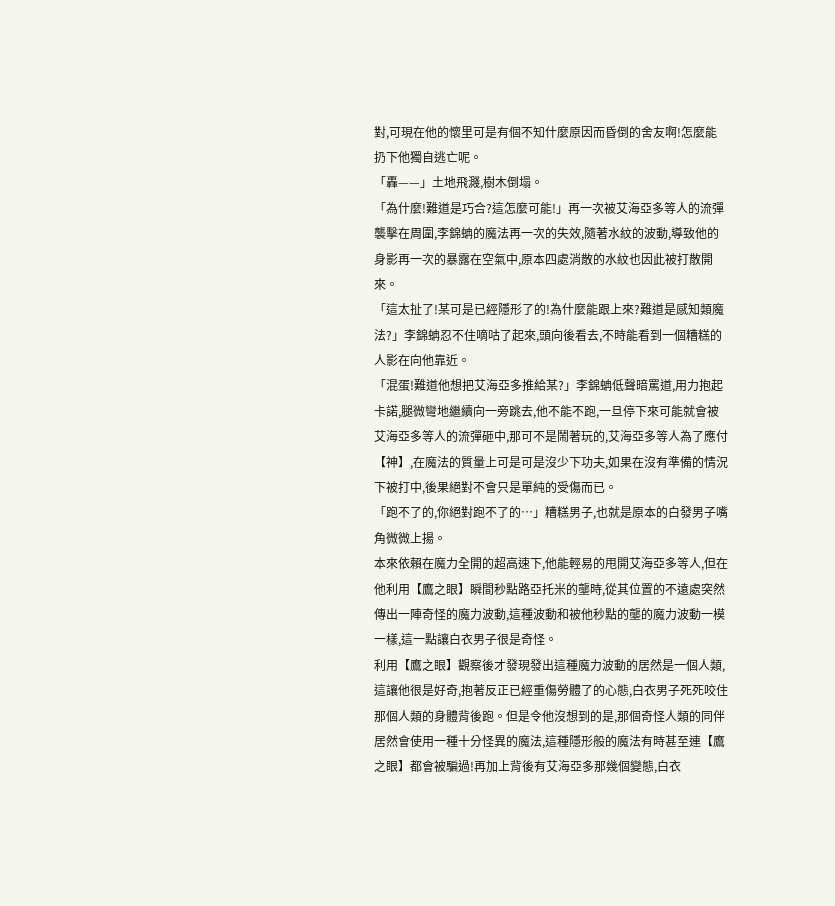對,可現在他的懷里可是有個不知什麼原因而昏倒的舍友啊!怎麼能扔下他獨自逃亡呢。
「轟——」土地飛濺,樹木倒塌。
「為什麼!難道是巧合?這怎麼可能!」再一次被艾海亞多等人的流彈襲擊在周圍,李錦蚺的魔法再一次的失效,隨著水紋的波動,導致他的身影再一次的暴露在空氣中,原本四處消散的水紋也因此被打散開來。
「這太扯了!某可是已經隱形了的!為什麼能跟上來?難道是感知類魔法?」李錦蚺忍不住嘀咕了起來,頭向後看去,不時能看到一個糟糕的人影在向他靠近。
「混蛋!難道他想把艾海亞多推給某?」李錦蚺低聲暗罵道,用力抱起卡諾,腿微彎地繼續向一旁跳去,他不能不跑,一旦停下來可能就會被艾海亞多等人的流彈砸中,那可不是鬧著玩的,艾海亞多等人為了應付【神】,在魔法的質量上可是可是沒少下功夫,如果在沒有準備的情況下被打中,後果絕對不會只是單純的受傷而已。
「跑不了的,你絕對跑不了的…」糟糕男子,也就是原本的白發男子嘴角微微上揚。
本來依賴在魔力全開的超高速下,他能輕易的甩開艾海亞多等人,但在他利用【鷹之眼】瞬間秒點路亞托米的壟時,從其位置的不遠處突然傳出一陣奇怪的魔力波動,這種波動和被他秒點的壟的魔力波動一模一樣,這一點讓白衣男子很是奇怪。
利用【鷹之眼】觀察後才發現發出這種魔力波動的居然是一個人類,這讓他很是好奇,抱著反正已經重傷勞體了的心態,白衣男子死死咬住那個人類的身體背後跑。但是令他沒想到的是,那個奇怪人類的同伴居然會使用一種十分怪異的魔法,這種隱形般的魔法有時甚至連【鷹之眼】都會被騙過!再加上背後有艾海亞多那幾個變態,白衣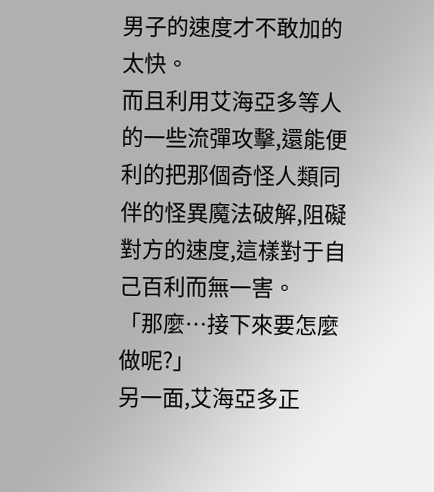男子的速度才不敢加的太快。
而且利用艾海亞多等人的一些流彈攻擊,還能便利的把那個奇怪人類同伴的怪異魔法破解,阻礙對方的速度,這樣對于自己百利而無一害。
「那麼…接下來要怎麼做呢?」
另一面,艾海亞多正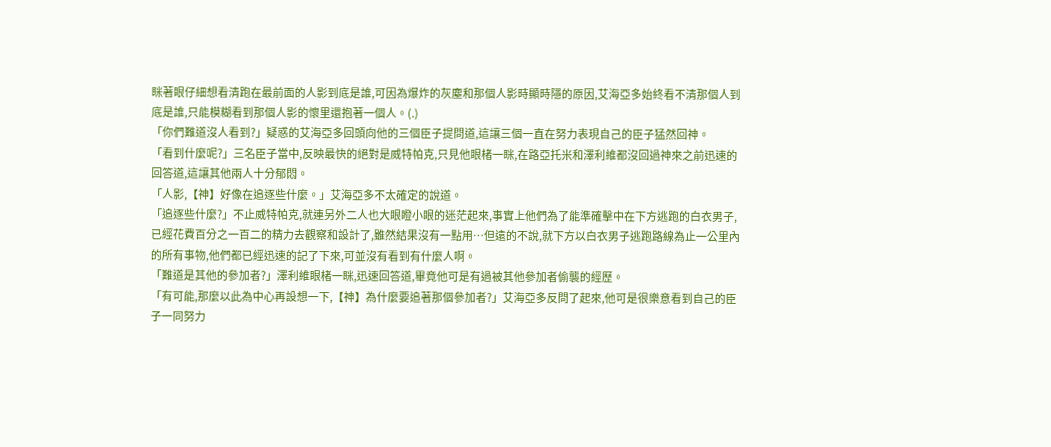眯著眼仔細想看清跑在最前面的人影到底是誰,可因為爆炸的灰塵和那個人影時顯時隱的原因,艾海亞多始終看不清那個人到底是誰,只能模糊看到那個人影的懷里還抱著一個人。(.)
「你們難道沒人看到?」疑惑的艾海亞多回頭向他的三個臣子提問道,這讓三個一直在努力表現自己的臣子猛然回神。
「看到什麼呢?」三名臣子當中,反映最快的絕對是威特帕克,只見他眼楮一眯,在路亞托米和澤利維都沒回過神來之前迅速的回答道,這讓其他兩人十分郁悶。
「人影,【神】好像在追逐些什麼。」艾海亞多不太確定的說道。
「追逐些什麼?」不止威特帕克,就連另外二人也大眼瞪小眼的迷茫起來,事實上他們為了能準確擊中在下方逃跑的白衣男子,已經花費百分之一百二的精力去觀察和設計了,雖然結果沒有一點用…但遠的不說,就下方以白衣男子逃跑路線為止一公里內的所有事物,他們都已經迅速的記了下來,可並沒有看到有什麼人啊。
「難道是其他的參加者?」澤利維眼楮一眯,迅速回答道,畢竟他可是有過被其他參加者偷襲的經歷。
「有可能,那麼以此為中心再設想一下,【神】為什麼要追著那個參加者?」艾海亞多反問了起來,他可是很樂意看到自己的臣子一同努力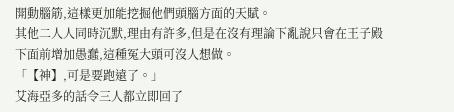開動腦筋,這樣更加能挖掘他們頭腦方面的天賦。
其他二人人同時沉默,理由有許多,但是在沒有理論下亂說只會在王子殿下面前增加愚蠢,這種冤大頭可沒人想做。
「【神】,可是要跑遠了。」
艾海亞多的話令三人都立即回了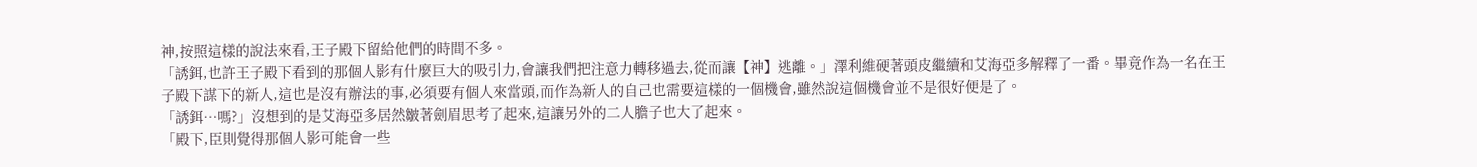神,按照這樣的說法來看,王子殿下留給他們的時間不多。
「誘鉺,也許王子殿下看到的那個人影有什麼巨大的吸引力,會讓我們把注意力轉移過去,從而讓【神】逃離。」澤利維硬著頭皮繼續和艾海亞多解釋了一番。畢竟作為一名在王子殿下謀下的新人,這也是沒有辦法的事,必須要有個人來當頭,而作為新人的自己也需要這樣的一個機會,雖然說這個機會並不是很好便是了。
「誘鉺…嗎?」沒想到的是艾海亞多居然皺著劍眉思考了起來,這讓另外的二人膽子也大了起來。
「殿下,臣則覺得那個人影可能會一些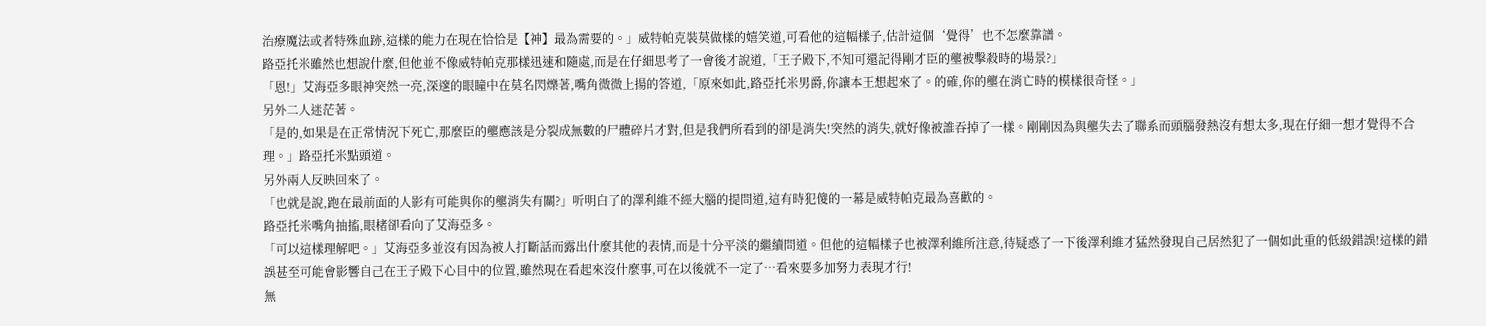治療魔法或者特殊血跡,這樣的能力在現在恰恰是【神】最為需要的。」威特帕克裝莫做樣的嬉笑道,可看他的這幅樣子,估計這個‘覺得’也不怎麼靠譜。
路亞托米雖然也想說什麼,但他並不像威特帕克那樣迅速和隨處,而是在仔細思考了一會後才說道,「王子殿下,不知可還記得剛才臣的壟被擊殺時的場景?」
「恩!」艾海亞多眼神突然一亮,深邃的眼瞳中在莫名閃爍著,嘴角微微上揚的答道,「原來如此,路亞托米男爵,你讓本王想起來了。的確,你的壟在消亡時的模樣很奇怪。」
另外二人迷茫著。
「是的,如果是在正常情況下死亡,那麼臣的壟應該是分裂成無數的尸體碎片才對,但是我們所看到的卻是消失!突然的消失,就好像被誰吞掉了一樣。剛剛因為與壟失去了聯系而頭腦發熱沒有想太多,現在仔細一想才覺得不合理。」路亞托米點頭道。
另外兩人反映回來了。
「也就是說,跑在最前面的人影有可能與你的壟消失有關?」听明白了的澤利維不經大腦的提問道,這有時犯傻的一幕是威特帕克最為喜歡的。
路亞托米嘴角抽搐,眼楮卻看向了艾海亞多。
「可以這樣理解吧。」艾海亞多並沒有因為被人打斷話而露出什麼其他的表情,而是十分平淡的繼續問道。但他的這幅樣子也被澤利維所注意,待疑惑了一下後澤利維才猛然發現自己居然犯了一個如此重的低級錯誤!這樣的錯誤甚至可能會影響自己在王子殿下心目中的位置,雖然現在看起來沒什麼事,可在以後就不一定了…看來要多加努力表現才行!
無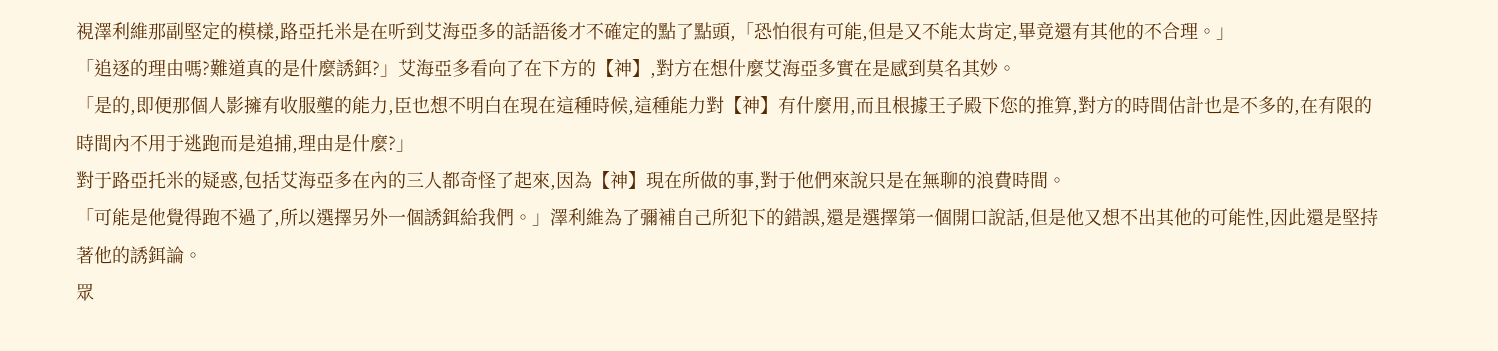視澤利維那副堅定的模樣,路亞托米是在听到艾海亞多的話語後才不確定的點了點頭,「恐怕很有可能,但是又不能太肯定,畢竟還有其他的不合理。」
「追逐的理由嗎?難道真的是什麼誘鉺?」艾海亞多看向了在下方的【神】,對方在想什麼艾海亞多實在是感到莫名其妙。
「是的,即便那個人影擁有收服壟的能力,臣也想不明白在現在這種時候,這種能力對【神】有什麼用,而且根據王子殿下您的推算,對方的時間估計也是不多的,在有限的時間內不用于逃跑而是追捕,理由是什麼?」
對于路亞托米的疑惑,包括艾海亞多在內的三人都奇怪了起來,因為【神】現在所做的事,對于他們來說只是在無聊的浪費時間。
「可能是他覺得跑不過了,所以選擇另外一個誘鉺給我們。」澤利維為了彌補自己所犯下的錯誤,還是選擇第一個開口說話,但是他又想不出其他的可能性,因此還是堅持著他的誘鉺論。
眾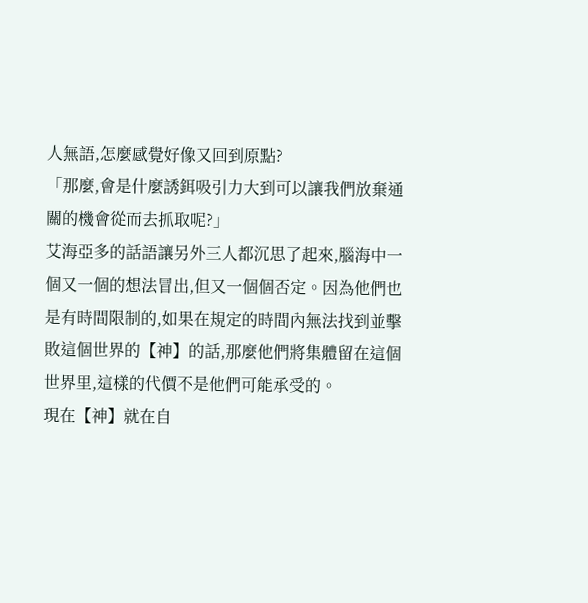人無語,怎麼感覺好像又回到原點?
「那麼,會是什麼誘鉺吸引力大到可以讓我們放棄通關的機會從而去抓取呢?」
艾海亞多的話語讓另外三人都沉思了起來,腦海中一個又一個的想法冒出,但又一個個否定。因為他們也是有時間限制的,如果在規定的時間內無法找到並擊敗這個世界的【神】的話,那麼他們將集體留在這個世界里,這樣的代價不是他們可能承受的。
現在【神】就在自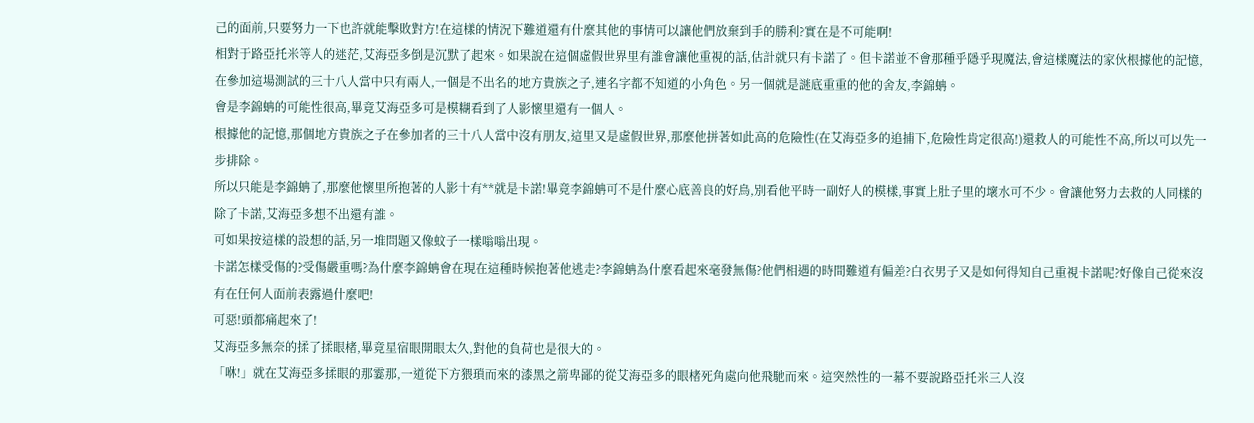己的面前,只要努力一下也許就能擊敗對方!在這樣的情況下難道還有什麼其他的事情可以讓他們放棄到手的勝利?實在是不可能啊!
相對于路亞托米等人的迷茫,艾海亞多倒是沉默了起來。如果說在這個虛假世界里有誰會讓他重視的話,估計就只有卡諾了。但卡諾並不會那種乎隱乎現魔法,會這樣魔法的家伙根據他的記憶,在參加這場測試的三十八人當中只有兩人,一個是不出名的地方貴族之子,連名字都不知道的小角色。另一個就是謎底重重的他的舍友,李錦蚺。
會是李錦蚺的可能性很高,畢竟艾海亞多可是模糊看到了人影懷里還有一個人。
根據他的記憶,那個地方貴族之子在參加者的三十八人當中沒有朋友,這里又是虛假世界,那麼他拼著如此高的危險性(在艾海亞多的追捕下,危險性肯定很高!)還救人的可能性不高,所以可以先一步排除。
所以只能是李錦蚺了,那麼他懷里所抱著的人影十有**就是卡諾!畢竟李錦蚺可不是什麼心底善良的好鳥,別看他平時一副好人的模樣,事實上肚子里的壞水可不少。會讓他努力去救的人同樣的除了卡諾,艾海亞多想不出還有誰。
可如果按這樣的設想的話,另一堆問題又像蚊子一樣嗡嗡出現。
卡諾怎樣受傷的?受傷嚴重嗎?為什麼李錦蚺會在現在這種時候抱著他逃走?李錦蚺為什麼看起來毫發無傷?他們相遇的時間難道有偏差?白衣男子又是如何得知自己重視卡諾呢?好像自己從來沒有在任何人面前表露過什麼吧!
可惡!頭都痛起來了!
艾海亞多無奈的揉了揉眼楮,畢竟星宿眼開眼太久,對他的負荷也是很大的。
「咻!」就在艾海亞多揉眼的那霎那,一道從下方猥瑣而來的漆黑之箭卑鄙的從艾海亞多的眼楮死角處向他飛馳而來。這突然性的一幕不要說路亞托米三人沒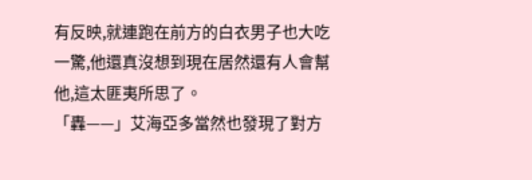有反映,就連跑在前方的白衣男子也大吃一驚,他還真沒想到現在居然還有人會幫他,這太匪夷所思了。
「轟——」艾海亞多當然也發現了對方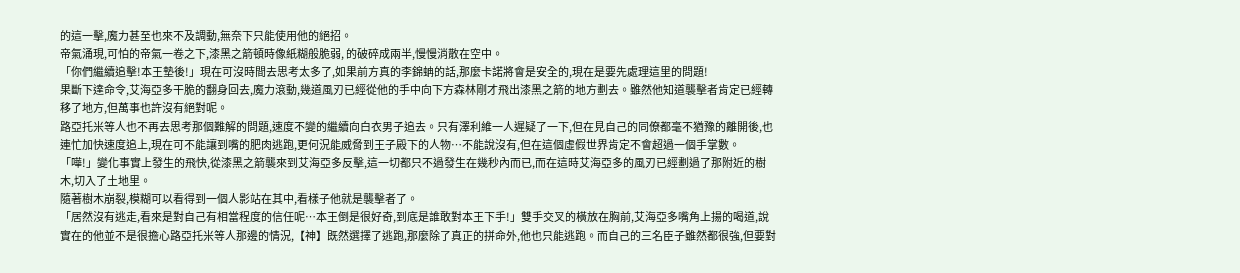的這一擊,魔力甚至也來不及調動,無奈下只能使用他的絕招。
帝氣涌現,可怕的帝氣一卷之下,漆黑之箭頓時像紙糊般脆弱, 的破碎成兩半,慢慢消散在空中。
「你們繼續追擊!本王墊後!」現在可沒時間去思考太多了,如果前方真的李錦蚺的話,那麼卡諾將會是安全的,現在是要先處理這里的問題!
果斷下達命令,艾海亞多干脆的翻身回去,魔力滾動,幾道風刃已經從他的手中向下方森林剛才飛出漆黑之箭的地方劃去。雖然他知道襲擊者肯定已經轉移了地方,但萬事也許沒有絕對呢。
路亞托米等人也不再去思考那個難解的問題,速度不變的繼續向白衣男子追去。只有澤利維一人遲疑了一下,但在見自己的同僚都毫不猶豫的離開後,也連忙加快速度追上,現在可不能讓到嘴的肥肉逃跑,更何況能威脅到王子殿下的人物…不能說沒有,但在這個虛假世界肯定不會超過一個手掌數。
「嘩!」變化事實上發生的飛快,從漆黑之箭襲來到艾海亞多反擊,這一切都只不過發生在幾秒內而已,而在這時艾海亞多的風刃已經劃過了那附近的樹木,切入了土地里。
隨著樹木崩裂,模糊可以看得到一個人影站在其中,看樣子他就是襲擊者了。
「居然沒有逃走,看來是對自己有相當程度的信任呢…本王倒是很好奇,到底是誰敢對本王下手!」雙手交叉的橫放在胸前,艾海亞多嘴角上揚的喝道,說實在的他並不是很擔心路亞托米等人那邊的情況,【神】既然選擇了逃跑,那麼除了真正的拼命外,他也只能逃跑。而自己的三名臣子雖然都很強,但要對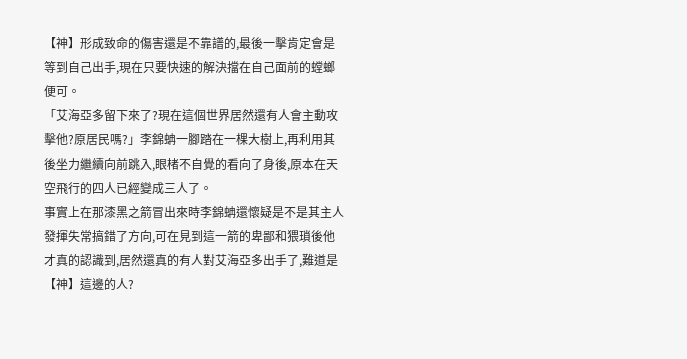【神】形成致命的傷害還是不靠譜的,最後一擊肯定會是等到自己出手,現在只要快速的解決擋在自己面前的螳螂便可。
「艾海亞多留下來了?現在這個世界居然還有人會主動攻擊他?原居民嗎?」李錦蚺一腳踏在一棵大樹上,再利用其後坐力繼續向前跳入,眼楮不自覺的看向了身後,原本在天空飛行的四人已經變成三人了。
事實上在那漆黑之箭冒出來時李錦蚺還懷疑是不是其主人發揮失常搞錯了方向,可在見到這一箭的卑鄙和猥瑣後他才真的認識到,居然還真的有人對艾海亞多出手了,難道是【神】這邊的人?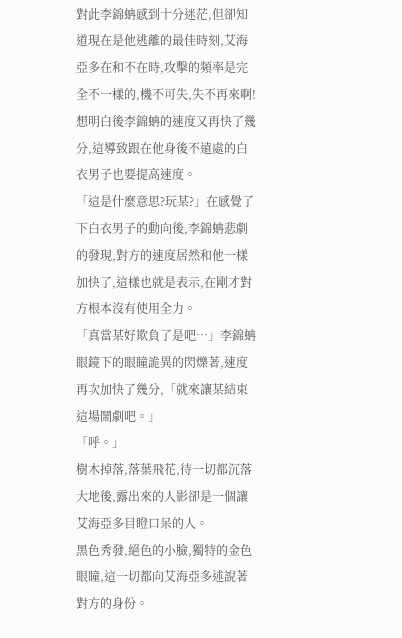對此李錦蚺感到十分迷茫,但卻知道現在是他逃離的最佳時刻,艾海亞多在和不在時,攻擊的頻率是完全不一樣的,機不可失,失不再來啊!
想明白後李錦蚺的速度又再快了幾分,這導致跟在他身後不遠處的白衣男子也要提高速度。
「這是什麼意思?玩某?」在感覺了下白衣男子的動向後,李錦蚺悲劇的發現,對方的速度居然和他一樣加快了,這樣也就是表示,在剛才對方根本沒有使用全力。
「真當某好欺負了是吧…」李錦蚺眼鏡下的眼瞳詭異的閃爍著,速度再次加快了幾分,「就來讓某結束這場鬧劇吧。」
「呼。」
樹木掉落,落葉飛花,待一切都沉落大地後,露出來的人影卻是一個讓艾海亞多目瞪口呆的人。
黑色秀發,絕色的小臉,獨特的金色眼瞳,這一切都向艾海亞多述說著對方的身份。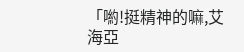「喲!挺精神的嘛,艾海亞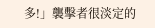多!」襲擊者很淡定的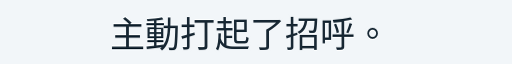主動打起了招呼。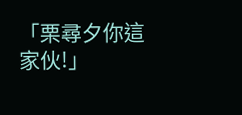「栗尋夕你這家伙!」